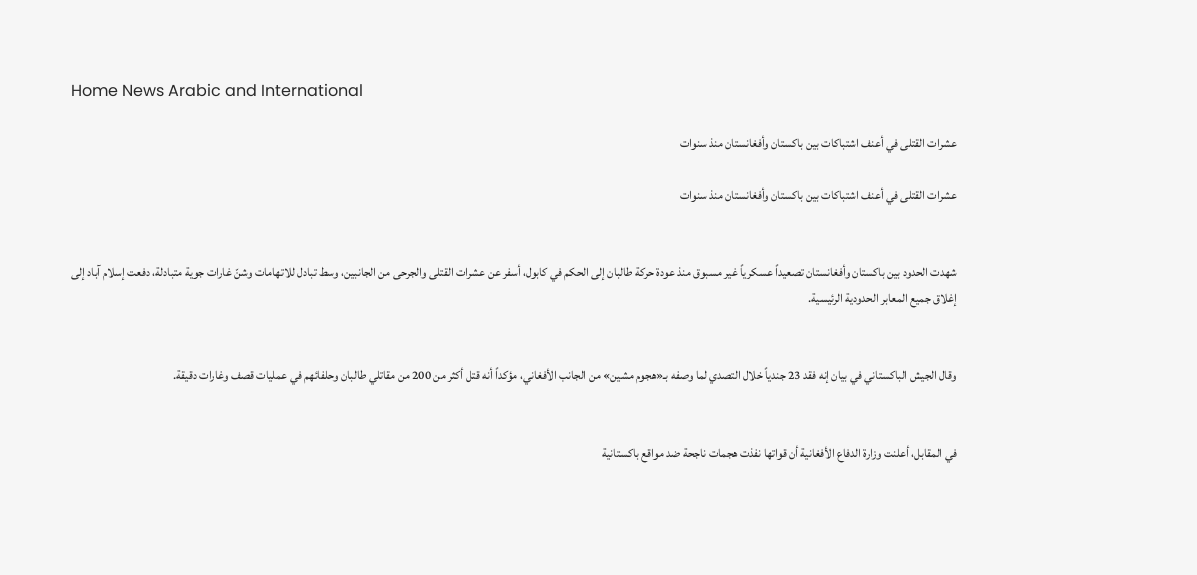Home News Arabic and International

عشرات القتلى في أعنف اشتباكات بين باكستان وأفغانستان منذ سنوات

عشرات القتلى في أعنف اشتباكات بين باكستان وأفغانستان منذ سنوات


شهدت الحدود بين باكستان وأفغانستان تصعيداً عسكرياً غير مسبوق منذ عودة حركة طالبان إلى الحكم في كابول، أسفر عن عشرات القتلى والجرحى من الجانبين، وسط تبادل للاتهامات وشنّ غارات جوية متبادلة، دفعت إسلام آباد إلى إغلاق جميع المعابر الحدودية الرئيسية.


وقال الجيش الباكستاني في بيان إنه فقد 23 جندياً خلال التصدي لما وصفه بـ«هجوم مشين» من الجانب الأفغاني، مؤكداً أنه قتل أكثر من 200 من مقاتلي طالبان وحلفائهم في عمليات قصف وغارات دقيقة.


في المقابل، أعلنت وزارة الدفاع الأفغانية أن قواتها نفذت هجمات ناجحة ضد مواقع باكستانية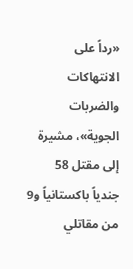«رداً على الانتهاكات والضربات الجوية»، مشيرة إلى مقتل 58 جندياً باكستانياً و9 من مقاتلي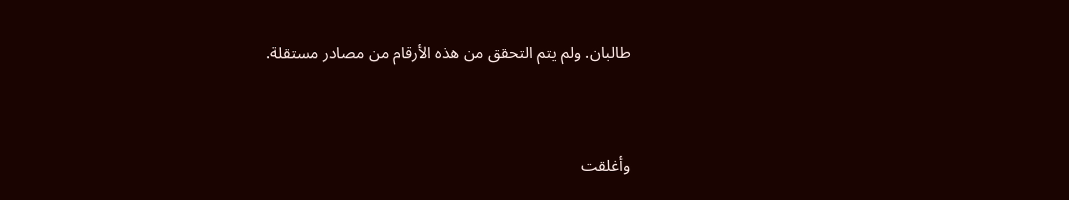طالبان. ولم يتم التحقق من هذه الأرقام من مصادر مستقلة.


وأغلقت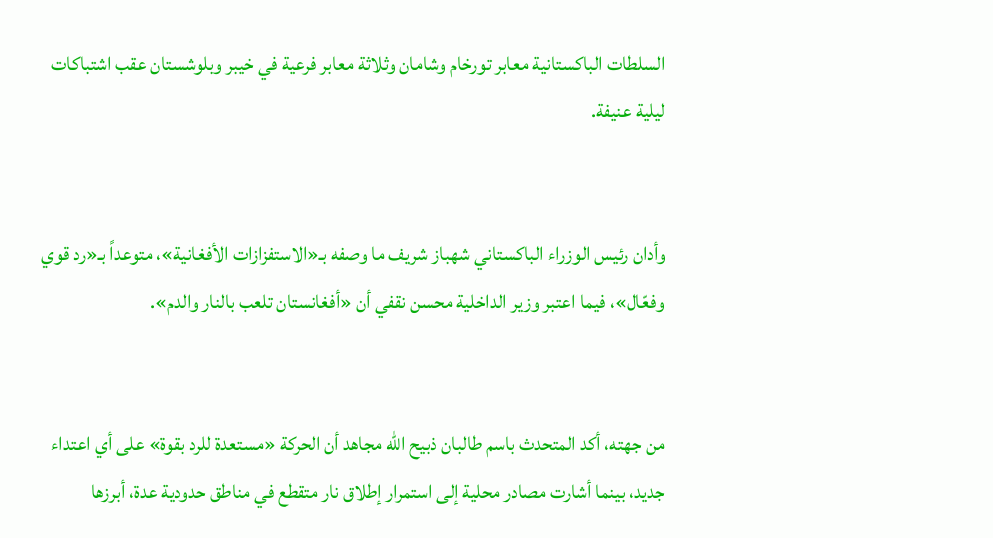السلطات الباكستانية معابر تورخام وشامان وثلاثة معابر فرعية في خيبر وبلوشستان عقب اشتباكات ليلية عنيفة.


وأدان رئيس الوزراء الباكستاني شهباز شريف ما وصفه بـ«الاستفزازات الأفغانية»، متوعداً بـ«رد قوي وفعّال»، فيما اعتبر وزير الداخلية محسن نقفي أن «أفغانستان تلعب بالنار والدم».


من جهته، أكد المتحدث باسم طالبان ذبيح الله مجاهد أن الحركة «مستعدة للرد بقوة» على أي اعتداء جديد، بينما أشارت مصادر محلية إلى استمرار إطلاق نار متقطع في مناطق حدودية عدة، أبرزها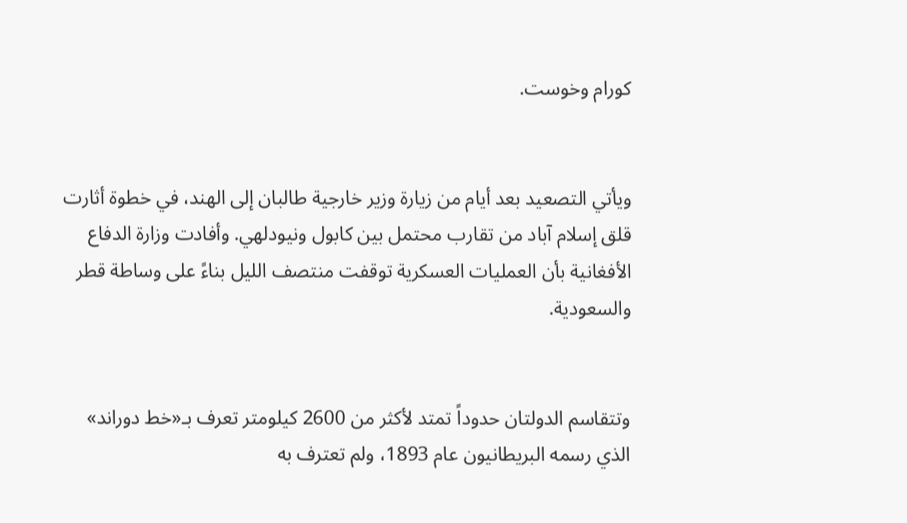كورام وخوست.


ويأتي التصعيد بعد أيام من زيارة وزير خارجية طالبان إلى الهند، في خطوة أثارت قلق إسلام آباد من تقارب محتمل بين كابول ونيودلهي. وأفادت وزارة الدفاع الأفغانية بأن العمليات العسكرية توقفت منتصف الليل بناءً على وساطة قطر والسعودية.


وتتقاسم الدولتان حدوداً تمتد لأكثر من 2600 كيلومتر تعرف بـ«خط دوراند» الذي رسمه البريطانيون عام 1893، ولم تعترف به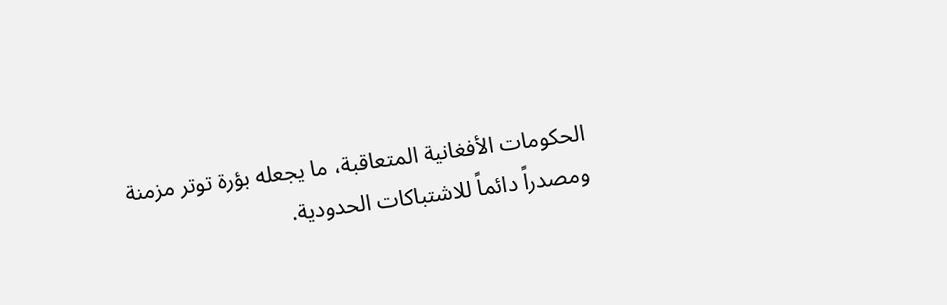الحكومات الأفغانية المتعاقبة، ما يجعله بؤرة توتر مزمنة ومصدراً دائماً للاشتباكات الحدودية.